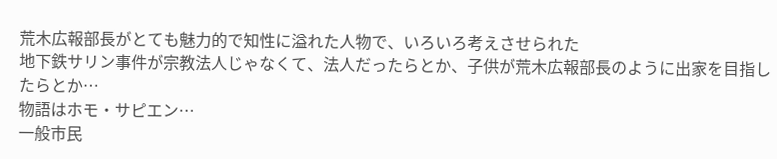荒木広報部長がとても魅力的で知性に溢れた人物で、いろいろ考えさせられた
地下鉄サリン事件が宗教法人じゃなくて、法人だったらとか、子供が荒木広報部長のように出家を目指したらとか…
物語はホモ・サピエン…
一般市民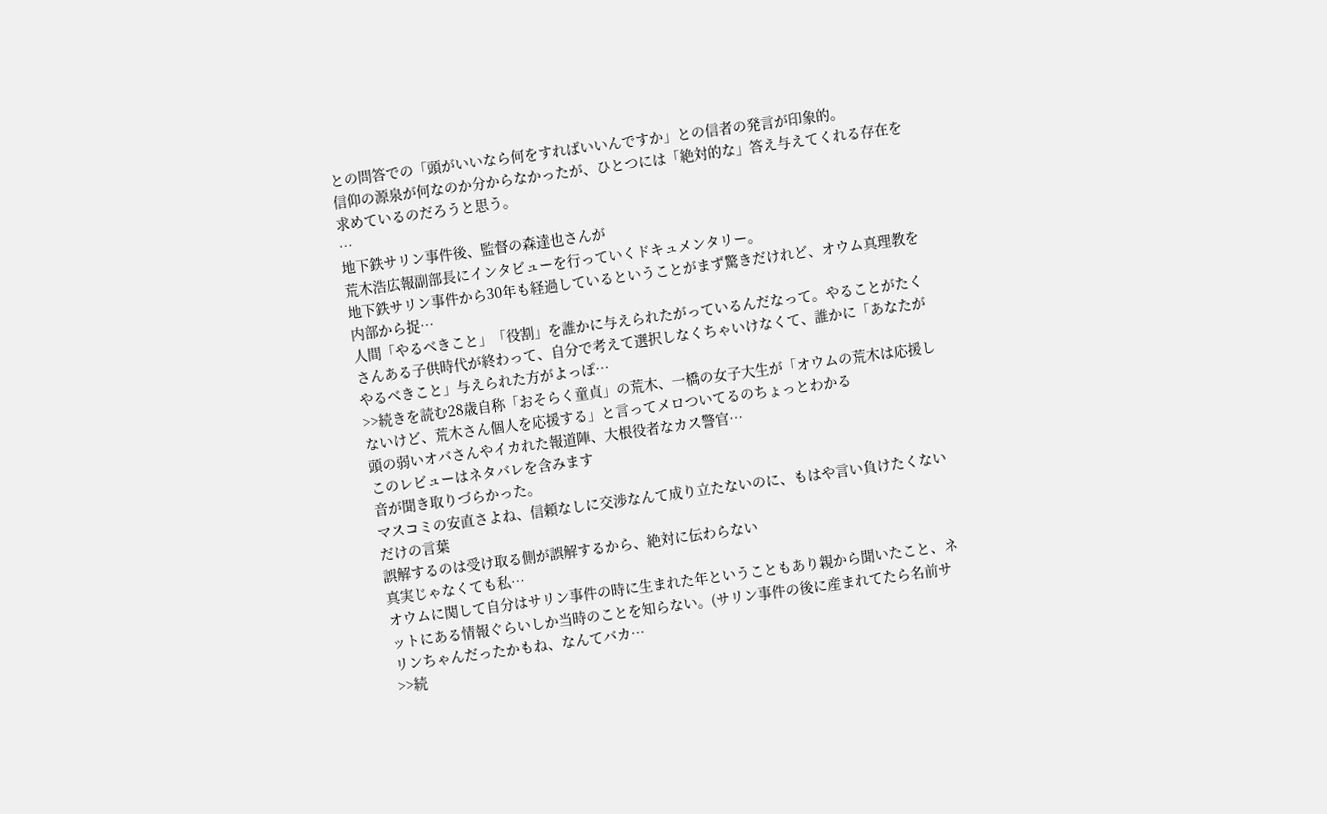との問答での「頭がいいなら何をすればいいんですか」との信者の発言が印象的。
信仰の源泉が何なのか分からなかったが、ひとつには「絶対的な」答え与えてくれる存在を求めているのだろうと思う。
…
地下鉄サリン事件後、監督の森達也さんが
荒木浩広報副部長にインタビューを行っていくドキュメンタリー。
地下鉄サリン事件から30年も経過しているということがまず驚きだけれど、オウム真理教を内部から捉…
人間「やるべきこと」「役割」を誰かに与えられたがっているんだなって。やることがたくさんある子供時代が終わって、自分で考えて選択しなくちゃいけなくて、誰かに「あなたがやるべきこと」与えられた方がよっぽ…
>>続きを読む28歳自称「おそらく童貞」の荒木、一橋の女子大生が「オウムの荒木は応援しないけど、荒木さん個人を応援する」と言ってメロついてるのちょっとわかる
頭の弱いオバさんやイカれた報道陣、大根役者なカス警官…
このレビューはネタバレを含みます
音が聞き取りづらかった。
マスコミの安直さよね、信頼なしに交渉なんて成り立たないのに、もはや言い負けたくないだけの言葉
誤解するのは受け取る側が誤解するから、絶対に伝わらない
真実じゃなくても私…
オウムに関して自分はサリン事件の時に生まれた年ということもあり親から聞いたこと、ネットにある情報ぐらいしか当時のことを知らない。(サリン事件の後に産まれてたら名前サリンちゃんだったかもね、なんてバカ…
>>続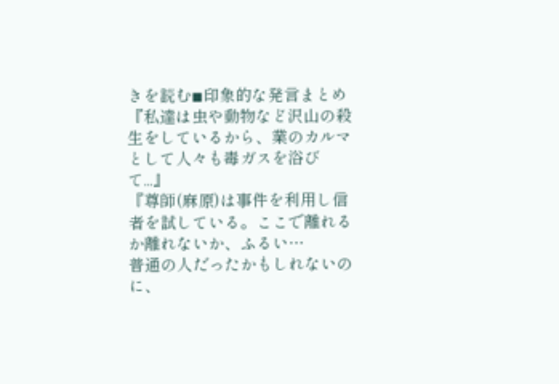きを読む◾印象的な発言まとめ
『私達は虫や動物など沢山の殺生をしているから、業のカルマとして人々も毒ガスを浴びて...』
『尊師(麻原)は事件を利用し信者を試している。ここで離れるか離れないか、ふるい…
普通の人だったかもしれないのに、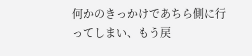何かのきっかけであちら側に行ってしまい、もう戻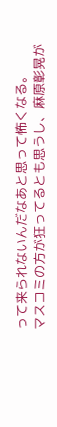って来られないんだなあと思って怖くなる。
マスコミの方が狂ってるとも思うし、麻原彰晃が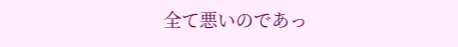全て悪いのであっ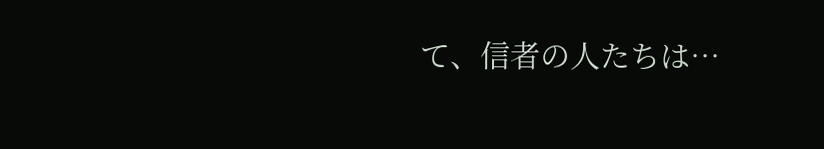て、信者の人たちは…